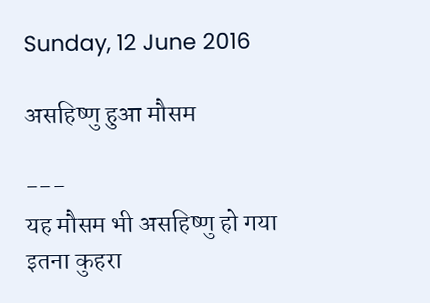Sunday, 12 June 2016

असहिष्णु हुआ मौसम

---
यह मौसम भी असहिष्णु हो गया
इतना कुहरा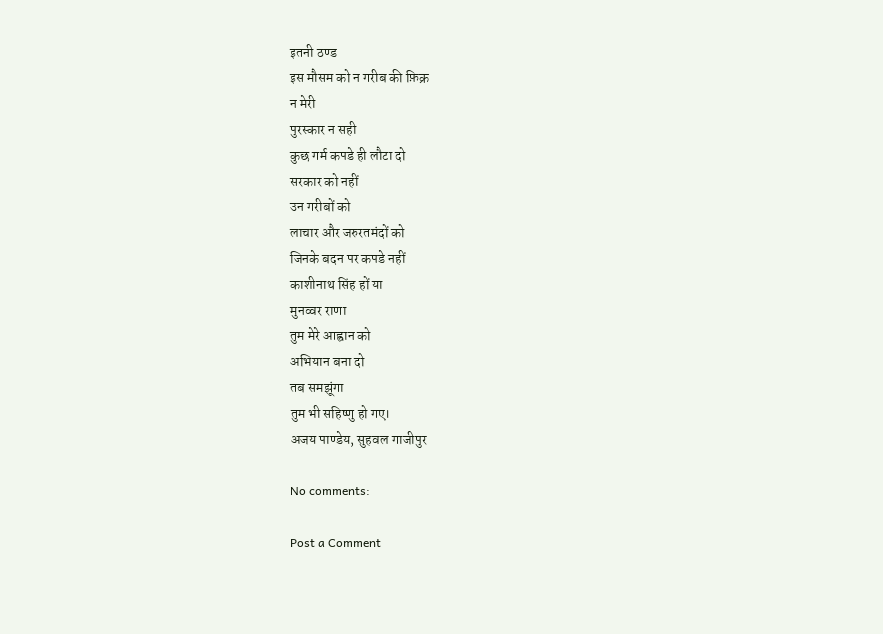इतनी ठण्ड
इस मौसम को न गरीब की फ़िक्र
न मेरी
पुरस्कार न सही
कुछ गर्म कपडे ही लौटा दो
सरकार को नहीं
उन गरीबों को
लाचार और जरुरतमंदों को
जिनके बदन पर कपडे नहीं
काशीनाथ सिंह हों या
मुनव्वर राणा
तुम मेरे आह्वान को
अभियान बना दो
तब समझूंगा
तुम भी सहिष्णु हो गए।
अजय पाण्डेय, सुहवल गाजीपुर

No comments:

Post a Comment